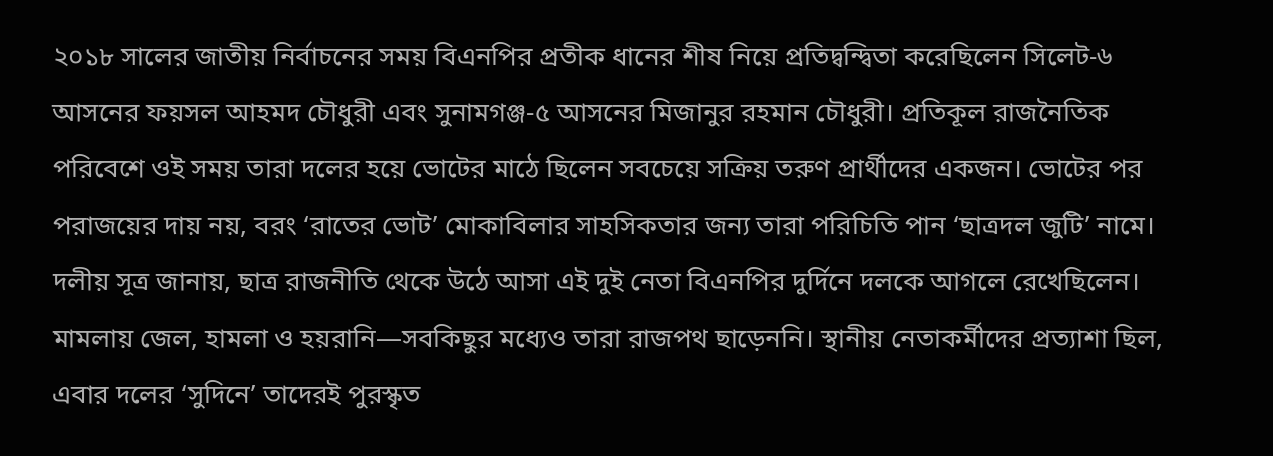২০১৮ সালের জাতীয় নির্বাচনের সময় বিএনপির প্রতীক ধানের শীষ নিয়ে প্রতিদ্বন্দ্বিতা করেছিলেন সিলেট-৬ আসনের ফয়সল আহমদ চৌধুরী এবং সুনামগঞ্জ-৫ আসনের মিজানুর রহমান চৌধুরী। প্রতিকূল রাজনৈতিক পরিবেশে ওই সময় তারা দলের হয়ে ভোটের মাঠে ছিলেন সবচেয়ে সক্রিয় তরুণ প্রার্থীদের একজন। ভোটের পর পরাজয়ের দায় নয়, বরং ‘রাতের ভোট’ মোকাবিলার সাহসিকতার জন্য তারা পরিচিতি পান ‘ছাত্রদল জুটি’ নামে।
দলীয় সূত্র জানায়, ছাত্র রাজনীতি থেকে উঠে আসা এই দুই নেতা বিএনপির দুর্দিনে দলকে আগলে রেখেছিলেন। মামলায় জেল, হামলা ও হয়রানি—সবকিছুর মধ্যেও তারা রাজপথ ছাড়েননি। স্থানীয় নেতাকর্মীদের প্রত্যাশা ছিল, এবার দলের ‘সুদিনে’ তাদেরই পুরস্কৃত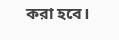করা হবে।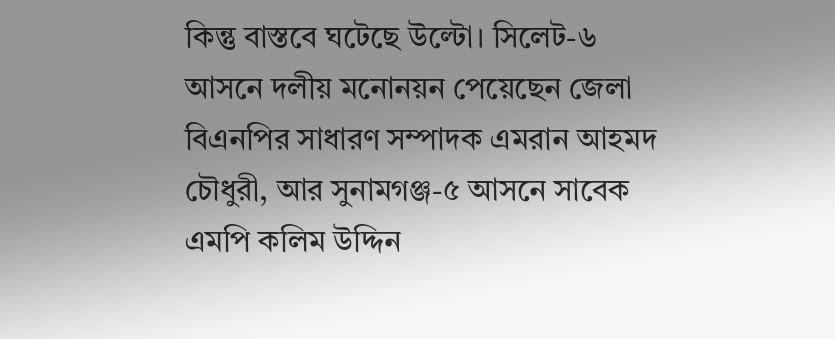কিন্তু বাস্তবে ঘটেছে উল্টো। সিলেট-৬ আসনে দলীয় মনোনয়ন পেয়েছেন জেলা বিএনপির সাধারণ সম্পাদক এমরান আহমদ চৌধুরী, আর সুনামগঞ্জ-৫ আসনে সাবেক এমপি কলিম উদ্দিন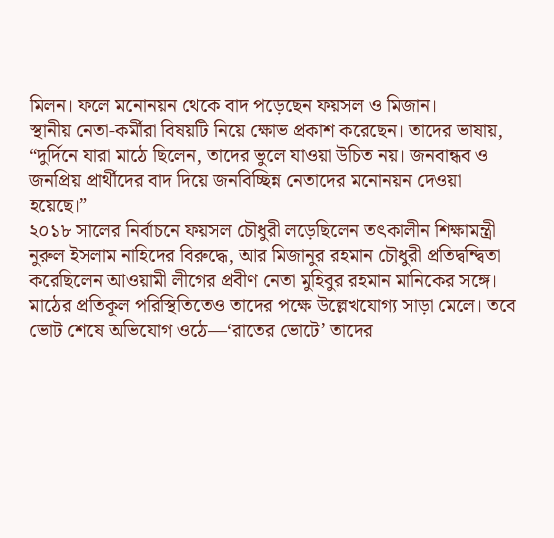মিলন। ফলে মনোনয়ন থেকে বাদ পড়েছেন ফয়সল ও মিজান।
স্থানীয় নেতা-কর্মীরা বিষয়টি নিয়ে ক্ষোভ প্রকাশ করেছেন। তাদের ভাষায়, “দুর্দিনে যারা মাঠে ছিলেন, তাদের ভুলে যাওয়া উচিত নয়। জনবান্ধব ও জনপ্রিয় প্রার্থীদের বাদ দিয়ে জনবিচ্ছিন্ন নেতাদের মনোনয়ন দেওয়া হয়েছে।”
২০১৮ সালের নির্বাচনে ফয়সল চৌধুরী লড়েছিলেন তৎকালীন শিক্ষামন্ত্রী নুরুল ইসলাম নাহিদের বিরুদ্ধে, আর মিজানুর রহমান চৌধুরী প্রতিদ্বন্দ্বিতা করেছিলেন আওয়ামী লীগের প্রবীণ নেতা মুহিবুর রহমান মানিকের সঙ্গে। মাঠের প্রতিকূল পরিস্থিতিতেও তাদের পক্ষে উল্লেখযোগ্য সাড়া মেলে। তবে ভোট শেষে অভিযোগ ওঠে—‘রাতের ভোটে’ তাদের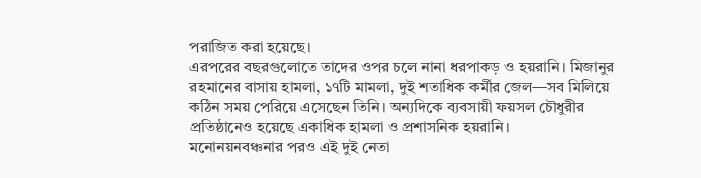পরাজিত করা হয়েছে।
এরপরের বছরগুলোতে তাদের ওপর চলে নানা ধরপাকড় ও হয়রানি। মিজানুর রহমানের বাসায় হামলা, ১৭টি মামলা, দুই শতাধিক কর্মীর জেল—সব মিলিয়ে কঠিন সময় পেরিয়ে এসেছেন তিনি। অন্যদিকে ব্যবসায়ী ফয়সল চৌধুরীর প্রতিষ্ঠানেও হয়েছে একাধিক হামলা ও প্রশাসনিক হয়রানি।
মনোনয়নবঞ্চনার পরও এই দুই নেতা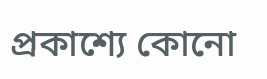প্রকাশ্যে কোনো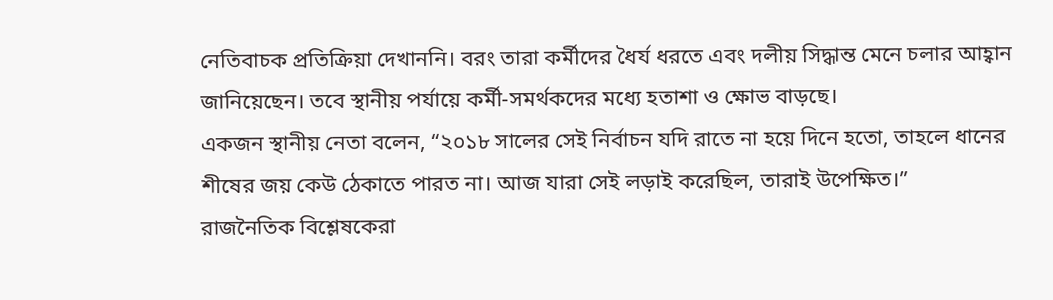নেতিবাচক প্রতিক্রিয়া দেখাননি। বরং তারা কর্মীদের ধৈর্য ধরতে এবং দলীয় সিদ্ধান্ত মেনে চলার আহ্বান জানিয়েছেন। তবে স্থানীয় পর্যায়ে কর্মী-সমর্থকদের মধ্যে হতাশা ও ক্ষোভ বাড়ছে।
একজন স্থানীয় নেতা বলেন, “২০১৮ সালের সেই নির্বাচন যদি রাতে না হয়ে দিনে হতো, তাহলে ধানের শীষের জয় কেউ ঠেকাতে পারত না। আজ যারা সেই লড়াই করেছিল, তারাই উপেক্ষিত।”
রাজনৈতিক বিশ্লেষকেরা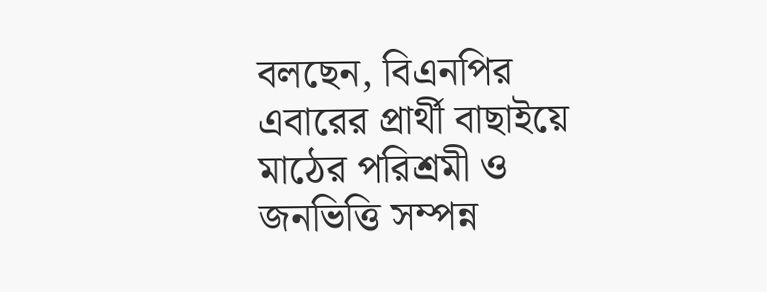বলছেন, বিএনপির এবারের প্রার্থী বাছাইয়ে মাঠের পরিশ্রমী ও জনভিত্তি সম্পন্ন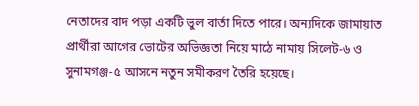নেতাদের বাদ পড়া একটি ভুল বার্তা দিতে পারে। অন্যদিকে জামায়াত প্রার্থীরা আগের ভোটের অভিজ্ঞতা নিয়ে মাঠে নামায় সিলেট-৬ ও সুনামগঞ্জ-৫ আসনে নতুন সমীকরণ তৈরি হয়েছে।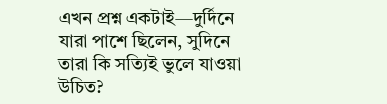এখন প্রশ্ন একটাই—দুর্দিনে যারা পাশে ছিলেন, সুদিনে তারা কি সত্যিই ভুলে যাওয়া উচিত?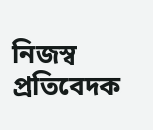নিজস্ব প্রতিবেদক